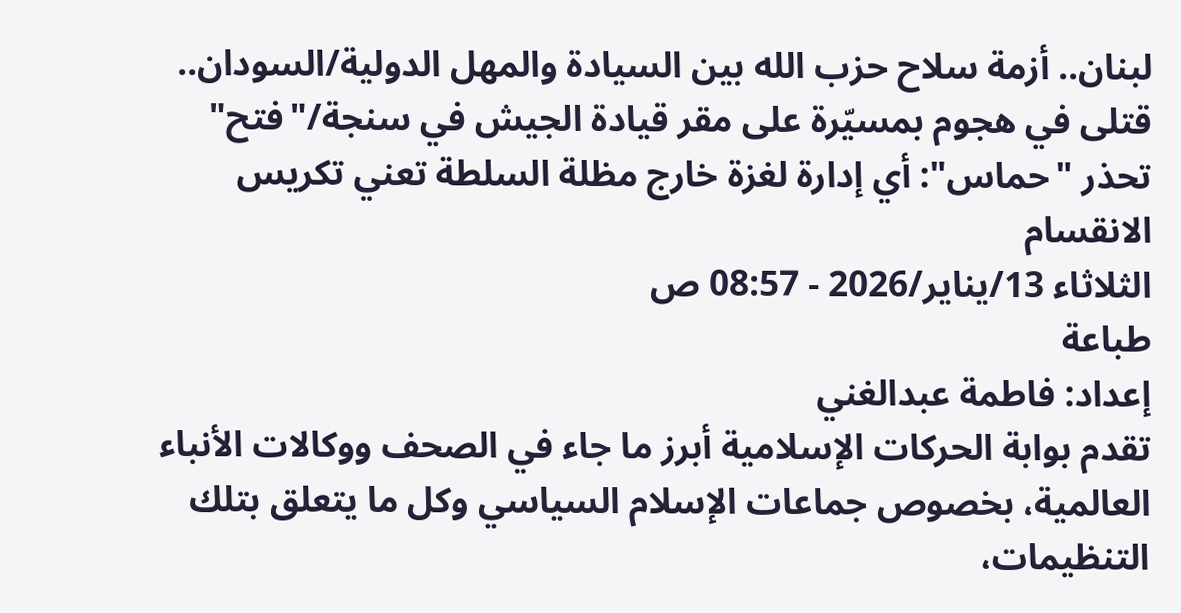لبنان.. أزمة سلاح حزب الله بين السيادة والمهل الدولية/السودان.. قتلى في هجوم بمسيّرة على مقر قيادة الجيش في سنجة/"فتح" تحذر "حماس": أي إدارة لغزة خارج مظلة السلطة تعني تكريس الانقسام
الثلاثاء 13/يناير/2026 - 08:57 ص
طباعة
إعداد: فاطمة عبدالغني
تقدم بوابة الحركات الإسلامية أبرز ما جاء في الصحف ووكالات الأنباء العالمية، بخصوص جماعات الإسلام السياسي وكل ما يتعلق بتلك التنظيمات،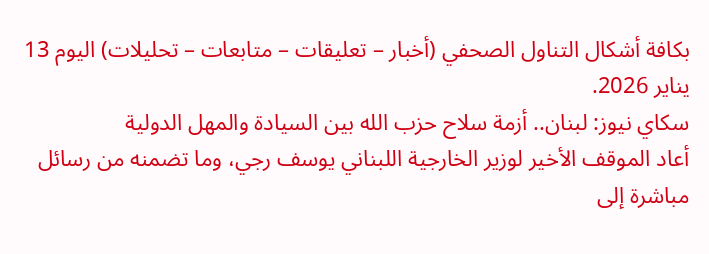بكافة أشكال التناول الصحفي (أخبار – تعليقات – متابعات – تحليلات) اليوم 13 يناير 2026.
سكاي نيوز: لبنان.. أزمة سلاح حزب الله بين السيادة والمهل الدولية
أعاد الموقف الأخير لوزير الخارجية اللبناني يوسف رجي، وما تضمنه من رسائل مباشرة إلى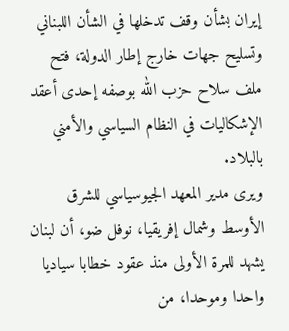إيران بشأن وقف تدخلها في الشأن اللبناني وتسليح جهات خارج إطار الدولة، فتح ملف سلاح حزب الله بوصفه إحدى أعقد الإشكاليات في النظام السياسي والأمني بالبلاد.
ويرى مدير المعهد الجيوسياسي للشرق الأوسط وشمال إفريقيا، نوفل ضو، أن لبنان يشهد للمرة الأولى منذ عقود خطابا سياديا واحدا وموحدا، من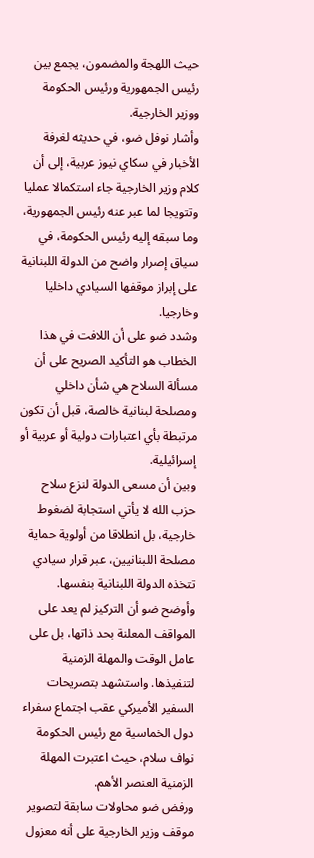حيث اللهجة والمضمون، يجمع بين رئيس الجمهورية ورئيس الحكومة ووزير الخارجية.
وأشار نوفل ضو، في حديثه لغرفة الأخبار في سكاي نيوز عربية، إلى أن كلام وزير الخارجية جاء استكمالا عمليا وتتويجا لما عبر عنه رئيس الجمهورية، وما سبقه إليه رئيس الحكومة، في سياق إصرار واضح من الدولة اللبنانية على إبراز موقفها السيادي داخليا وخارجيا.
وشدد ضو على أن اللافت في هذا الخطاب هو التأكيد الصريح على أن مسألة السلاح هي شأن داخلي ومصلحة لبنانية خالصة، قبل أن تكون مرتبطة بأي اعتبارات دولية أو عربية أو إسرائيلية.
وبين أن مسعى الدولة لنزع سلاح حزب الله لا يأتي استجابة لضغوط خارجية، بل انطلاقا من أولوية حماية مصلحة اللبنانيين، عبر قرار سيادي تتخذه الدولة اللبنانية بنفسها.
وأوضح ضو أن التركيز لم يعد على المواقف المعلنة بحد ذاتها، بل على عامل الوقت والمهلة الزمنية لتنفيذها. واستشهد بتصريحات السفير الأميركي عقب اجتماع سفراء دول الخماسية مع رئيس الحكومة نواف سلام، حيث اعتبرت المهلة الزمنية العنصر الأهم.
ورفض ضو محاولات سابقة لتصوير موقف وزير الخارجية على أنه معزول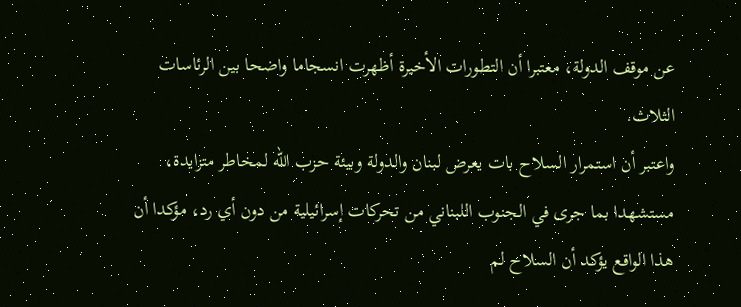عن موقف الدولة، معتبرا أن التطورات الأخيرة أظهرت انسجاما واضحا بين الرئاسات الثلاث.
واعتبر أن استمرار السلاح بات يعرض لبنان والدولة وبيئة حزب الله لمخاطر متزايدة، مستشهدا بما جرى في الجنوب اللبناني من تحركات إسرائيلية من دون أي رد، مؤكدا أن هذا الواقع يؤكد أن السلاح لم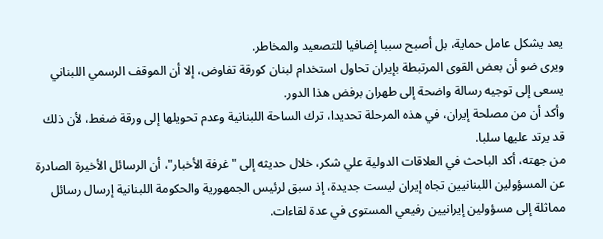يعد يشكل عامل حماية، بل أصبح سببا إضافيا للتصعيد والمخاطر.
ويرى ضو أن بعض القوى المرتبطة بإيران تحاول استخدام لبنان كورقة تفاوض، إلا أن الموقف الرسمي اللبناني يسعى إلى توجيه رسالة واضحة إلى طهران برفض هذا الدور.
وأكد أن من مصلحة إيران، في هذه المرحلة تحديدا، ترك الساحة اللبنانية وعدم تحويلها إلى ورقة ضغط، لأن ذلك قد يرتد عليها سلبا.
من جهته، أكد الباحث في العلاقات الدولية علي شكر، خلال حديثه إلى "غرفة الأخبار"، أن الرسائل الأخيرة الصادرة عن المسؤولين اللبنانيين تجاه إيران ليست جديدة، إذ سبق لرئيس الجمهورية والحكومة اللبنانية إرسال رسائل مماثلة إلى مسؤولين إيرانيين رفيعي المستوى في عدة لقاءات.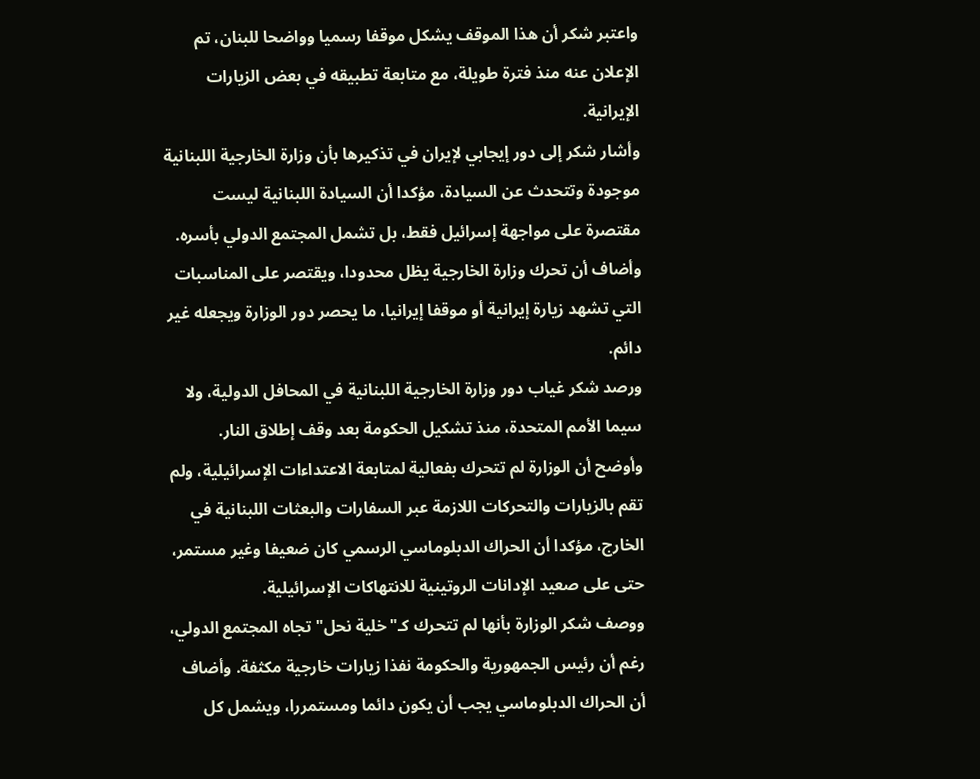واعتبر شكر أن هذا الموقف يشكل موقفا رسميا وواضحا للبنان، تم الإعلان عنه منذ فترة طويلة، مع متابعة تطبيقه في بعض الزيارات الإيرانية.
وأشار شكر إلى دور إيجابي لإيران في تذكيرها بأن وزارة الخارجية اللبنانية موجودة وتتحدث عن السيادة، مؤكدا أن السيادة اللبنانية ليست مقتصرة على مواجهة إسرائيل فقط، بل تشمل المجتمع الدولي بأسره.
وأضاف أن تحرك وزارة الخارجية يظل محدودا، ويقتصر على المناسبات التي تشهد زيارة إيرانية أو موقفا إيرانيا، ما يحصر دور الوزارة ويجعله غير دائم.
ورصد شكر غياب دور وزارة الخارجية اللبنانية في المحافل الدولية، ولا سيما الأمم المتحدة، منذ تشكيل الحكومة بعد وقف إطلاق النار.
وأوضح أن الوزارة لم تتحرك بفعالية لمتابعة الاعتداءات الإسرائيلية، ولم تقم بالزيارات والتحركات اللازمة عبر السفارات والبعثات اللبنانية في الخارج، مؤكدا أن الحراك الدبلوماسي الرسمي كان ضعيفا وغير مستمر، حتى على صعيد الإدانات الروتينية للانتهاكات الإسرائيلية.
ووصف شكر الوزارة بأنها لم تتحرك كـ"خلية نحل" تجاه المجتمع الدولي، رغم أن رئيس الجمهورية والحكومة نفذا زيارات خارجية مكثفة. وأضاف أن الحراك الدبلوماسي يجب أن يكون دائما ومستمررا، ويشمل كل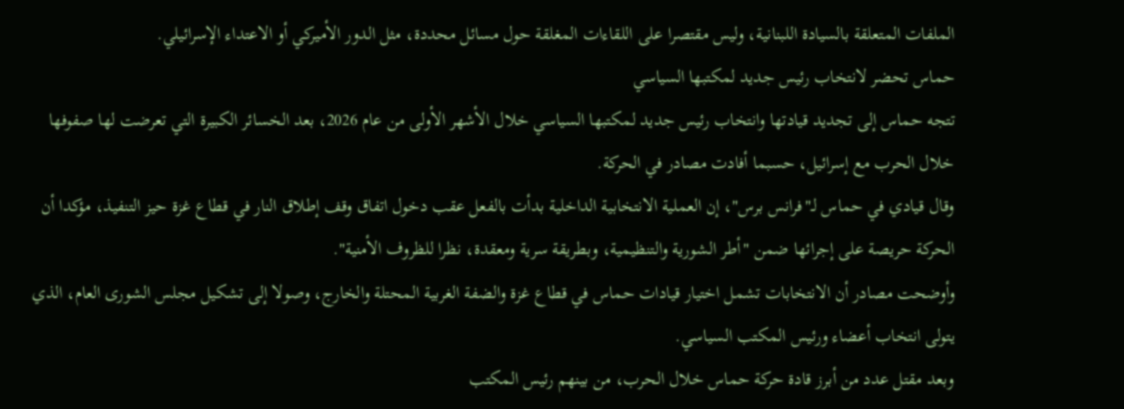الملفات المتعلقة بالسيادة اللبنانية، وليس مقتصرا على اللقاءات المغلقة حول مسائل محددة، مثل الدور الأميركي أو الاعتداء الإسرائيلي.
حماس تحضر لانتخاب رئيس جديد لمكتبها السياسي
تتجه حماس إلى تجديد قيادتها وانتخاب رئيس جديد لمكتبها السياسي خلال الأشهر الأولى من عام 2026، بعد الخسائر الكبيرة التي تعرضت لها صفوفها خلال الحرب مع إسرائيل، حسبما أفادت مصادر في الحركة.
وقال قيادي في حماس لـ"فرانس برس"، إن العملية الانتخابية الداخلية بدأت بالفعل عقب دخول اتفاق وقف إطلاق النار في قطاع غزة حيز التنفيذ، مؤكدا أن الحركة حريصة على إجرائها ضمن "أطر الشورية والتنظيمية، وبطريقة سرية ومعقدة، نظرا للظروف الأمنية".
وأوضحت مصادر أن الانتخابات تشمل اختيار قيادات حماس في قطاع غزة والضفة الغربية المحتلة والخارج، وصولا إلى تشكيل مجلس الشورى العام، الذي يتولى انتخاب أعضاء ورئيس المكتب السياسي.
وبعد مقتل عدد من أبرز قادة حركة حماس خلال الحرب، من بينهم رئيس المكتب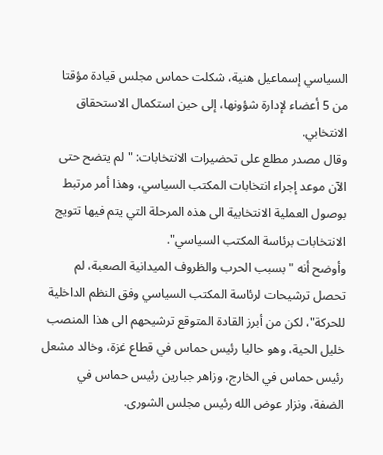السياسي إسماعيل هنية، شكلت حماس مجلس قيادة مؤقتا من 5 أعضاء لإدارة شؤونها، إلى حين استكمال الاستحقاق الانتخابي.
وقال مصدر مطلع على تحضيرات الانتخابات: "لم يتضح حتى الآن موعد إجراء انتخابات المكتب السياسي، وهذا أمر مرتبط بوصول العملية الانتخابية الى هذه المرحلة التي يتم فيها تتويج الانتخابات برئاسة المكتب السياسي".
وأوضح أنه "بسبب الحرب والظروف الميدانية الصعبة، لم تحصل ترشيحات لرئاسة المكتب السياسي وفق النظم الداخلية للحركة"، لكن من أبرز القادة المتوقع ترشيحهم الى هذا المنصب خليل الحية، وهو حاليا رئيس حماس في قطاع غزة، وخالد مشعل رئيس حماس في الخارج، وزاهر جبارين رئيس حماس في الضفة، ونزار عوض الله رئيس مجلس الشورى.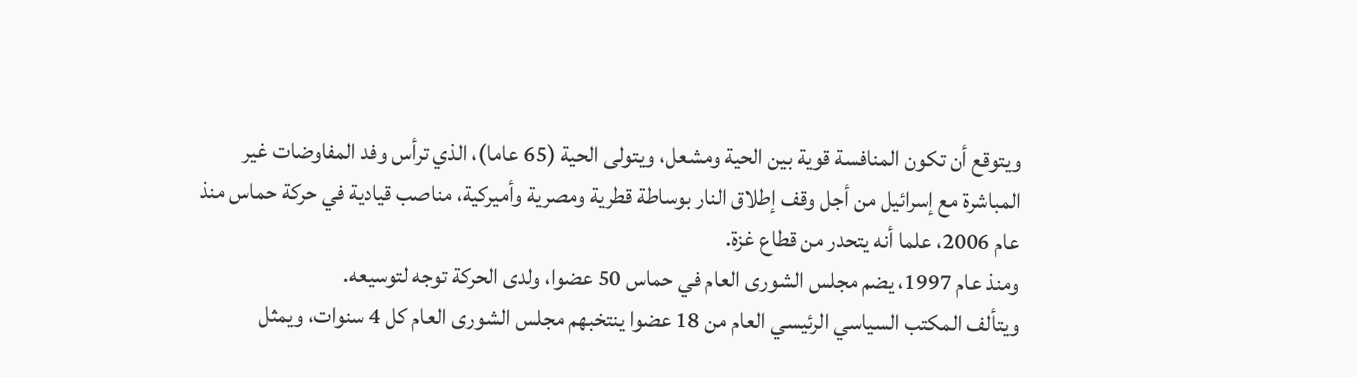ويتوقع أن تكون المنافسة قوية بين الحية ومشعل، ويتولى الحية (65 عاما)، الذي ترأس وفد المفاوضات غير المباشرة مع إسرائيل من أجل وقف إطلاق النار بوساطة قطرية ومصرية وأميركية، مناصب قيادية في حركة حماس منذ عام 2006، علما أنه يتحدر من قطاع غزة.
ومنذ عام 1997، يضم مجلس الشورى العام في حماس 50 عضوا، ولدى الحركة توجه لتوسيعه.
ويتألف المكتب السياسي الرئيسي العام من 18 عضوا ينتخبهم مجلس الشورى العام كل 4 سنوات، ويمثل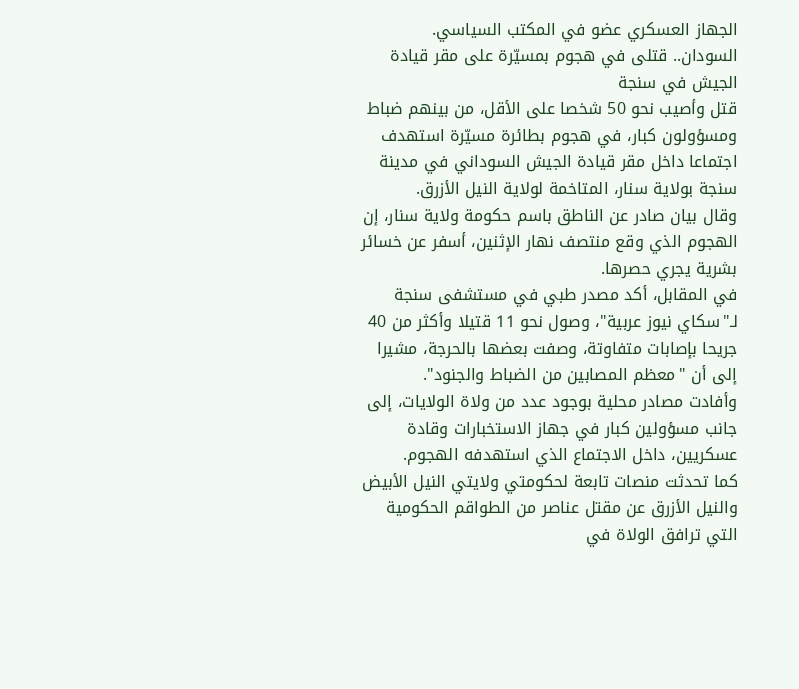الجهاز العسكري عضو في المكتب السياسي.
السودان.. قتلى في هجوم بمسيّرة على مقر قيادة الجيش في سنجة
قتل وأصيب نحو 50 شخصا على الأقل، من بينهم ضباط ومسؤولون كبار، في هجوم بطائرة مسيّرة استهدف اجتماعا داخل مقر قيادة الجيش السوداني في مدينة سنجة بولاية سنار، المتاخمة لولاية النيل الأزرق.
وقال بيان صادر عن الناطق باسم حكومة ولاية سنار، إن الهجوم الذي وقع منتصف نهار الإثنين، أسفر عن خسائر بشرية يجري حصرها.
في المقابل، أكد مصدر طبي في مستشفى سنجة لـ"سكاي نيوز عربية"، وصول نحو 11 قتيلا وأكثر من 40 جريحا بإصابات متفاوتة، وصفت بعضها بالحرجة، مشيرا إلى أن "معظم المصابين من الضباط والجنود".
وأفادت مصادر محلية بوجود عدد من ولاة الولايات، إلى جانب مسؤولين كبار في جهاز الاستخبارات وقادة عسكريين، داخل الاجتماع الذي استهدفه الهجوم.
كما تحدثت منصات تابعة لحكومتي ولايتي النيل الأبيض والنيل الأزرق عن مقتل عناصر من الطواقم الحكومية التي ترافق الولاة في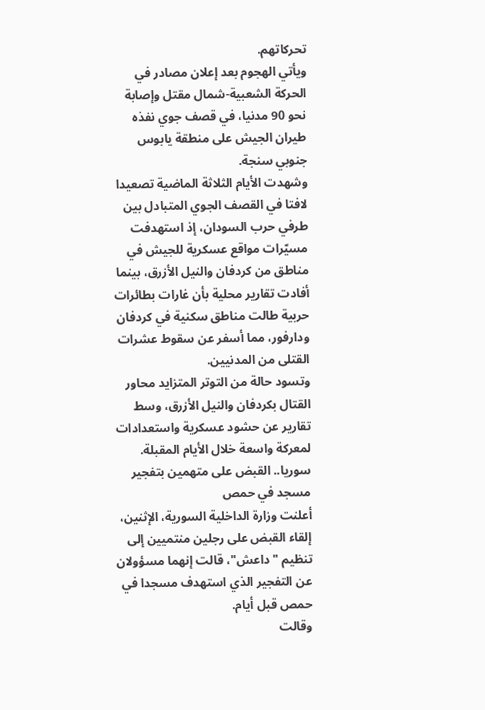تحركاتهم.
ويأتي الهجوم بعد إعلان مصادر في الحركة الشعبية-شمال مقتل وإصابة نحو 90 مدنيا، في قصف جوي نفذه طيران الجيش على منطقة يابوس جنوبي سنجة.
وشهدت الأيام الثلاثة الماضية تصعيدا لافتا في القصف الجوي المتبادل بين طرفي حرب السودان، إذ استهدفت مسيّرات مواقع عسكرية للجيش في مناطق من كردفان والنيل الأزرق، بينما أفادت تقارير محلية بأن غارات بطائرات حربية طالت مناطق سكنية في كردفان ودارفور، مما أسفر عن سقوط عشرات القتلى من المدنيين.
وتسود حالة من التوتر المتزايد محاور القتال بكردفان والنيل الأزرق، وسط تقارير عن حشود عسكرية واستعدادات لمعركة واسعة خلال الأيام المقبلة.
سوريا.. القبض على متهمين بتفجير مسجد في حمص
أعلنت وزارة الداخلية السورية، الإثنين، إلقاء القبض على رجلين منتميين إلى تنظيم "داعش"، قالت إنهما مسؤولان عن التفجير الذي استهدف مسجدا في حمص قبل أيام.
وقالت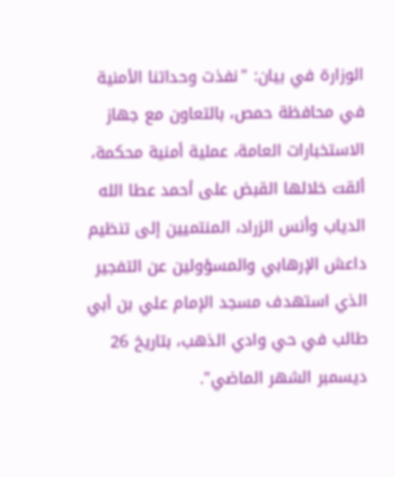الوزارة في بيان: "نفذت وحداتنا الأمنية في محافظة حمص، بالتعاون مع جهاز الاستخبارات العامة، عملية أمنية محكمة، ألقت خلالها القبض على أحمد عطا الله الدياب وأنس الزراد، المنتميين إلى تنظيم داعش الإرهابي والمسؤولين عن التفجير الذي استهدف مسجد الإمام علي بن أبي طالب في حي وادي الذهب، بتاريخ 26 ديسمبر الشهر الماضي".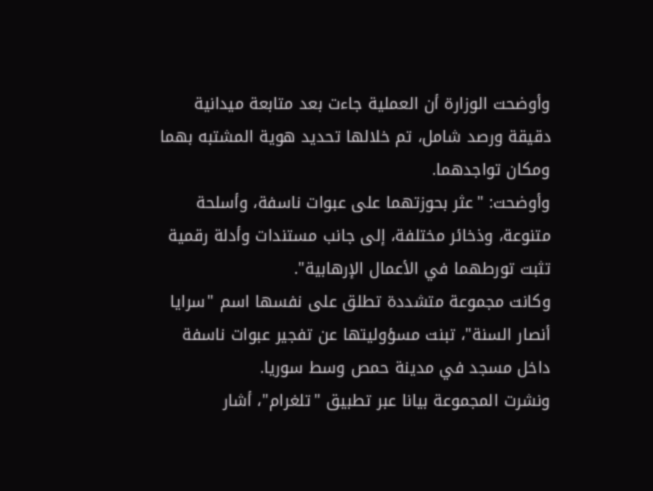وأوضحت الوزارة أن العملية جاءت بعد متابعة ميدانية دقيقة ورصد شامل، تم خلالها تحديد هوية المشتبه بهما ومكان تواجدهما.
وأوضحت: "عثر بحوزتهما على عبوات ناسفة، وأسلحة متنوعة، وذخائر مختلفة، إلى جانب مستندات وأدلة رقمية تثبت تورطهما في الأعمال الإرهابية".
وكانت مجموعة متشددة تطلق على نفسها اسم "سرايا أنصار السنة"، تبنت مسؤوليتها عن تفجير عبوات ناسفة داخل مسجد في مدينة حمص وسط سوريا.
ونشرت المجموعة بيانا عبر تطبيق "تلغرام"، أشار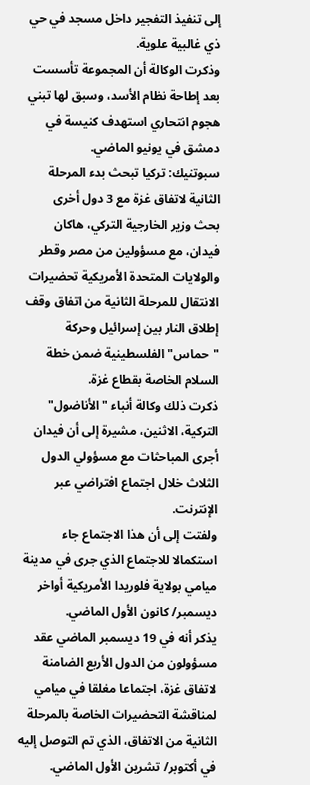إلى تنفيذ التفجير داخل مسجد في حي ذي غالبية علوية.
وذكرت الوكالة أن المجموعة تأسست بعد إطاحة نظام الأسد، وسبق لها تبني هجوم انتحاري استهدف كنيسة في دمشق في يونيو الماضي.
سبوتنيك: تركيا تبحث بدء المرحلة الثانية لاتفاق غزة مع 3 دول أخرى
بحث وزير الخارجية التركي، هاكان فيدان، مع مسؤولين من مصر وقطر والولايات المتحدة الأمريكية تحضيرات الانتقال للمرحلة الثانية من اتفاق وقف إطلاق النار بين إسرائيل وحركة "حماس" الفلسطينية ضمن خطة السلام الخاصة بقطاع غزة.
ذكرت ذلك وكالة أنباء "الأناضول" التركية، الاثنين، مشيرة إلى أن فيدان أجرى المباحثات مع مسؤولي الدول الثلاث خلال اجتماع افتراضي عبر الإنترنت.
ولفتت إلى أن هذا الاجتماع جاء استكمالا للاجتماع الذي جرى في مدينة ميامي بولاية فلوريدا الأمريكية أواخر ديسمبر/ كانون الأول الماضي.
يذكر أنه في 19 ديسمبر الماضي عقد مسؤولون من الدول الأربع الضامنة لاتفاق غزة، اجتماعا مغلقا في ميامي لمناقشة التحضيرات الخاصة بالمرحلة الثانية من الاتفاق، الذي تم التوصل إليه في أكتوبر/ تشرين الأول الماضي.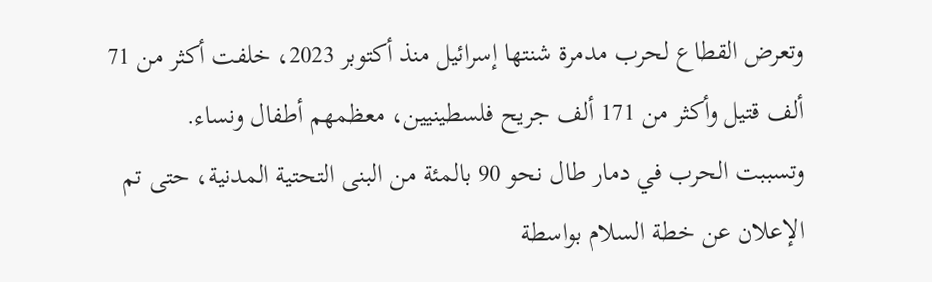وتعرض القطاع لحرب مدمرة شنتها إسرائيل منذ أكتوبر 2023، خلفت أكثر من 71 ألف قتيل وأكثر من 171 ألف جريح فلسطينيين، معظمهم أطفال ونساء.
وتسببت الحرب في دمار طال نحو 90 بالمئة من البنى التحتية المدنية، حتى تم الإعلان عن خطة السلام بواسطة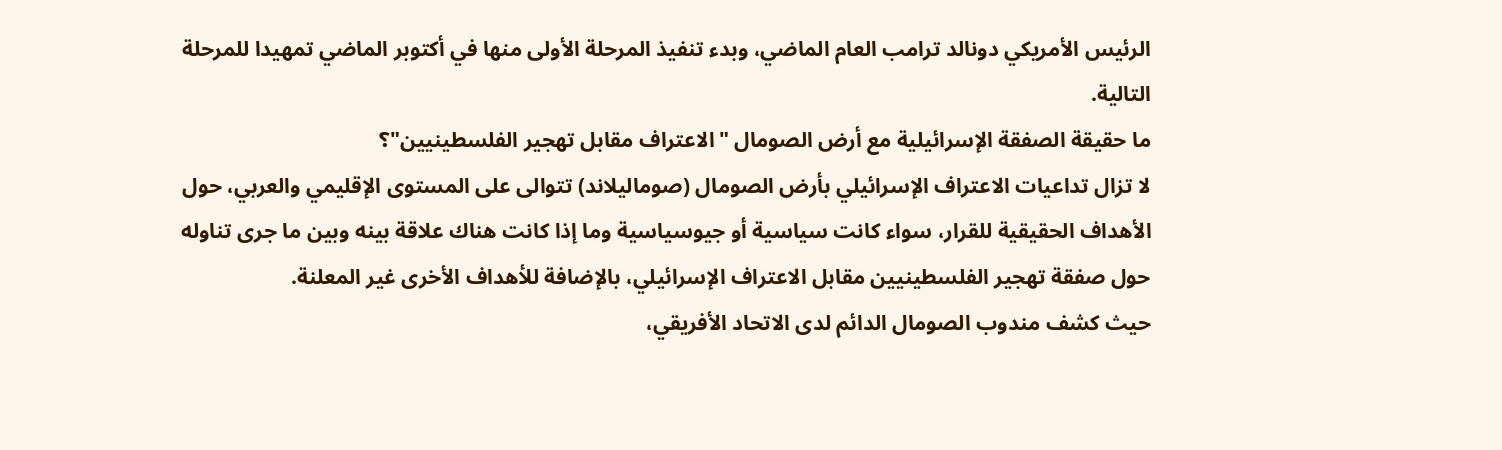الرئيس الأمريكي دونالد ترامب العام الماضي، وبدء تنفيذ المرحلة الأولى منها في أكتوبر الماضي تمهيدا للمرحلة التالية.
ما حقيقة الصفقة الإسرائيلية مع أرض الصومال "الاعتراف مقابل تهجير الفلسطينيين"؟
لا تزال تداعيات الاعتراف الإسرائيلي بأرض الصومال (صوماليلاند) تتوالى على المستوى الإقليمي والعربي، حول الأهداف الحقيقية للقرار، سواء كانت سياسية أو جيوسياسية وما إذا كانت هناك علاقة بينه وبين ما جرى تناوله حول صفقة تهجير الفلسطينيين مقابل الاعتراف الإسرائيلي، بالإضافة للأهداف الأخرى غير المعلنة.
حيث كشف مندوب الصومال الدائم لدى الاتحاد الأفريقي،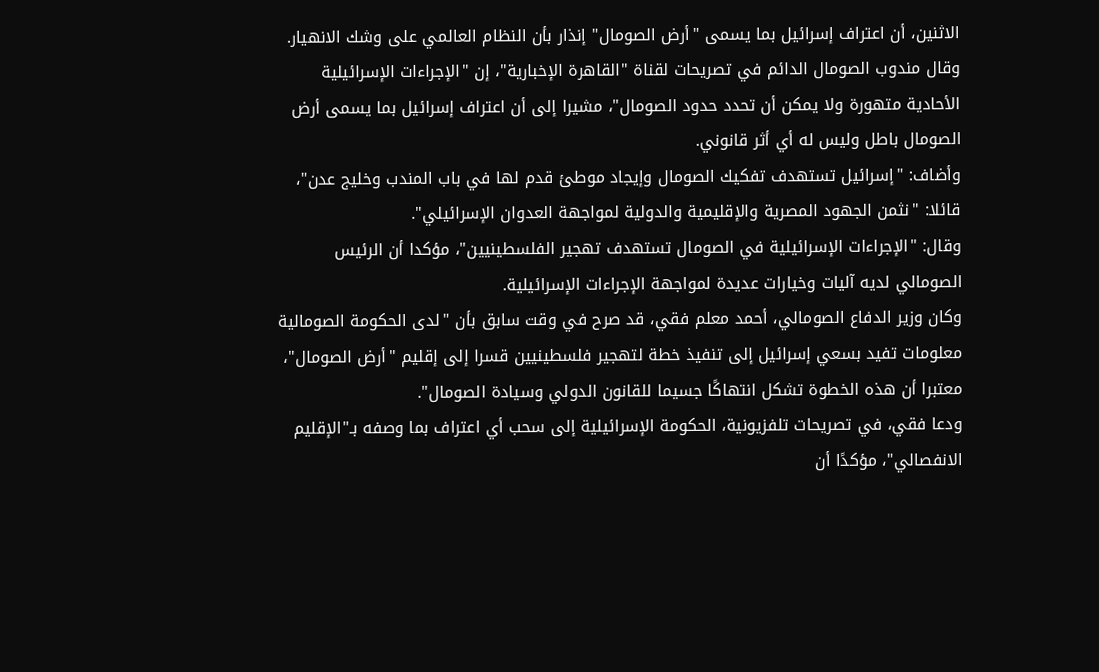الاثنين، أن اعتراف إسرائيل بما يسمى "أرض الصومال" إنذار بأن النظام العالمي على وشك الانهيار.
وقال مندوب الصومال الدائم في تصريحات لقناة "القاهرة الإخبارية"، إن "الإجراءات الإسرائيلية الأحادية متهورة ولا يمكن أن تحدد حدود الصومال"، مشيرا إلى أن اعتراف إسرائيل بما يسمى أرض الصومال باطل وليس له أي أثر قانوني.
وأضاف: "إسرائيل تستهدف تفكيك الصومال وإيجاد موطئ قدم لها في باب المندب وخليج عدن"، قائلا: "نثمن الجهود المصرية والإقليمية والدولية لمواجهة العدوان الإسرائيلي".
وقال: "الإجراءات الإسرائيلية في الصومال تستهدف تهجير الفلسطينيين"، مؤكدا أن الرئيس الصومالي لديه آليات وخيارات عديدة لمواجهة الإجراءات الإسرائيلية.
وكان وزير الدفاع الصومالي، أحمد معلم فقي، قد صرح في وقت سابق بأن "لدى الحكومة الصومالية معلومات تفيد بسعي إسرائيل إلى تنفيذ خطة لتهجير فلسطينيين قسرا إلى إقليم "أرض الصومال"، معتبرا أن هذه الخطوة تشكل انتهاكًا جسيما للقانون الدولي وسيادة الصومال".
ودعا فقي، في تصريحات تلفزيونية، الحكومة الإسرائيلية إلى سحب أي اعتراف بما وصفه بـ"الإقليم الانفصالي"، مؤكدًا أن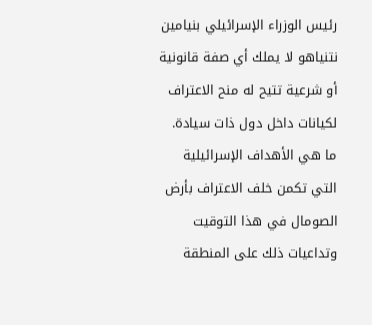رئيس الوزراء الإسرائيلي بنيامين نتنياهو لا يملك أي صفة قانونية أو شرعية تتيح له منح الاعتراف لكيانات داخل دول ذات سيادة.
ما هي الأهداف الإسرائيلية التي تكمن خلف الاعتراف بأرض الصومال في هذا التوقيت وتداعيات ذلك على المنطقة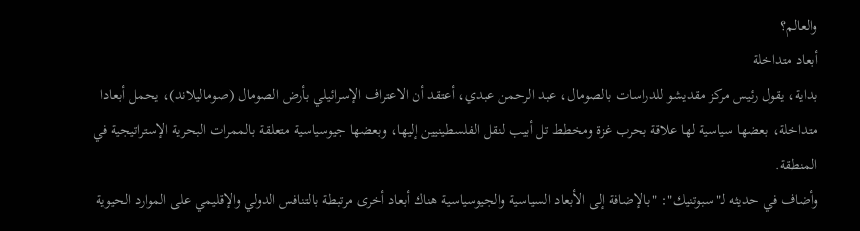والعالم؟
أبعاد متداخلة
بداية، يقول رئيس مركز مقديشو للدراسات بالصومال، عبد الرحمن عبدي، أعتقد أن الاعتراف الإسرائيلي بأرض الصومال (صوماليلاند)، يحمل أبعادا متداخلة، بعضها سياسية لها علاقة بحرب غزة ومخطط تل أبيب لنقل الفلسطينيين إليها، وبعضها جيوسياسية متعلقة بالممرات البحرية الإستراتيجية في المنطقة.
وأضاف في حديثه لـ"سبوتنيك": "بالإضافة إلى الأبعاد السياسية والجيوسياسية هناك أبعاد أخرى مرتبطة بالتنافس الدولي والإقليمي على الموارد الحيوية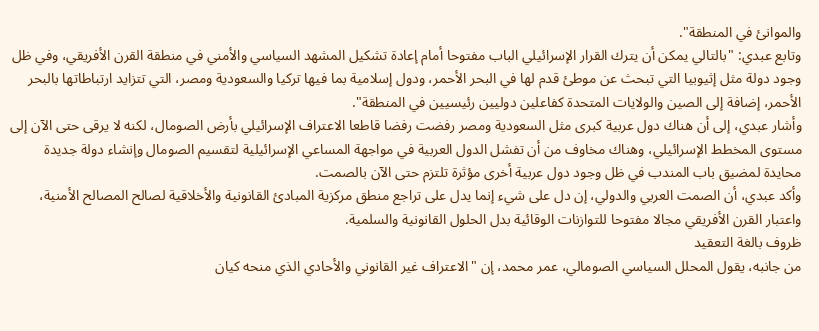والموانئ في المنطقة".
وتابع عبدي: "بالتالي يمكن أن يترك القرار الإسرائيلي الباب مفتوحا أمام إعادة تشكيل المشهد السياسي والأمني في منطقة القرن الأفريقي، وفي ظل وجود دولة مثل إثيوبيا التي تبحث عن موطئ قدم لها في البحر الأحمر، ودول إسلامية بما فيها تركيا والسعودية ومصر، التي تتزايد ارتباطاتها بالبحر الأحمر، إضافة إلى الصين والولايات المتحدة كفاعلين دوليين رئيسيين في المنطقة".
وأشار عبدي، إلى أن هناك دول عربية كبرى مثل السعودية ومصر رفضت رفضا قاطعا الاعتراف الإسرائيلي بأرض الصومال، لكنه لا يرقى حتى الآن إلى مستوى المخطط الإسرائيلي، وهناك مخاوف من أن تفشل الدول العربية في مواجهة المساعي الإسرائيلية لتقسيم الصومال وإنشاء دولة جديدة محايدة لمضيق باب المندب في ظل وجود دول عربية أخرى مؤثرة تلتزم حتى الآن بالصمت.
وأكد عبدي، أن الصمت العربي والدولي، إن دل على شيء إنما يدل على تراجع منطق مركزية المبادئ القانونية والأخلاقية لصالح المصالح الأمنية، واعتبار القرن الأفريقي مجالا مفتوحا للتوازنات الوقائية بدل الحلول القانونية والسلمية.
ظروف بالغة التعقيد
من جانبه، يقول المحلل السياسي الصومالي، عمر محمد، إن "الاعتراف غير القانوني والأحادي الذي منحه كيان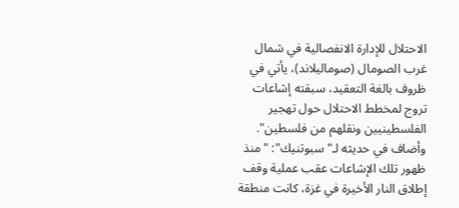الاحتلال للإدارة الانفصالية في شمال غرب الصومال (صوماليلاند)، يأتي في ظروف بالغة التعقيد، سبقته إشاعات تروج لمخطط الاحتلال حول تهجير الفلسطينيين ونقلهم من فلسطين".
وأضاف في حديثه لـ"سبوتنيك": "منذ ظهور تلك الإشاعات عقب عملية وقف إطلاق النار الأخيرة في غزة، كانت منطقة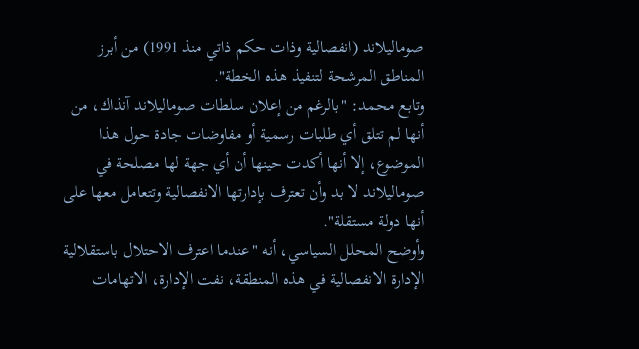صوماليلاند (انفصالية وذات حكم ذاتي منذ 1991) من أبرز المناطق المرشحة لتنفيذ هذه الخطة".
وتابع محمد: "بالرغم من إعلان سلطات صوماليلاند آنذاك، من أنها لم تتلق أي طلبات رسمية أو مفاوضات جادة حول هذا الموضوع، إلا أنها أكدت حينها أن أي جهة لها مصلحة في صوماليلاند لا بد وأن تعترف بإدارتها الانفصالية وتتعامل معها على أنها دولة مستقلة".
وأوضح المحلل السياسي، أنه "عندما اعترف الاحتلال باستقلالية الإدارة الانفصالية في هذه المنطقة، نفت الإدارة، الاتهامات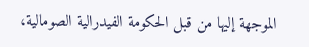الموجهة إليها من قبل الحكومة الفيدرالية الصومالية،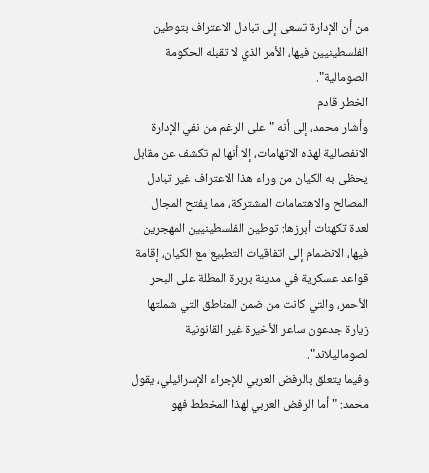من أن الإدارة تسعى إلى تبادل الاعتراف بتوطين الفلسطينيين فيها، الأمر الذي لا تقبله الحكومة الصومالية".
الخطر قادم
وأشار محمد، إلى أنه "على الرغم من نفي الإدارة الانفصالية لهذه الاتهامات، إلا أنها لم تكشف عن مقابل يحظى به الكيان من وراء هذا الاعتراف غير تبادل المصالح والاهتمامات المشتركة، مما يفتح المجال لعدة تكهنات أبرزها: توطين الفلسطينيين المهجرين فيها، الانضمام إلى اتفاقيات التطبيع مع الكيان، إقامة قواعد عسكرية في مدينة بربرة المطلة على البحر الأحمر، والتي كانت من ضمن المناطق التي شملتها زيارة جدعون ساعر الأخيرة غير القانونية لصوماليلاند".
وفيما يتعلق بالرفض العربي للإجراء الإسرائيلي، يقول محمد: "أما الرفض العربي لهذا المخطط فهو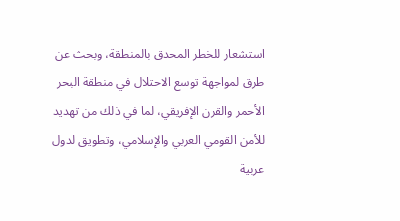استشعار للخطر المحدق بالمنطقة، وبحث عن طرق لمواجهة توسع الاحتلال في منطقة البحر الأحمر والقرن الإفريقي، لما في ذلك من تهديد للأمن القومي العربي والإسلامي، وتطويق لدول عربية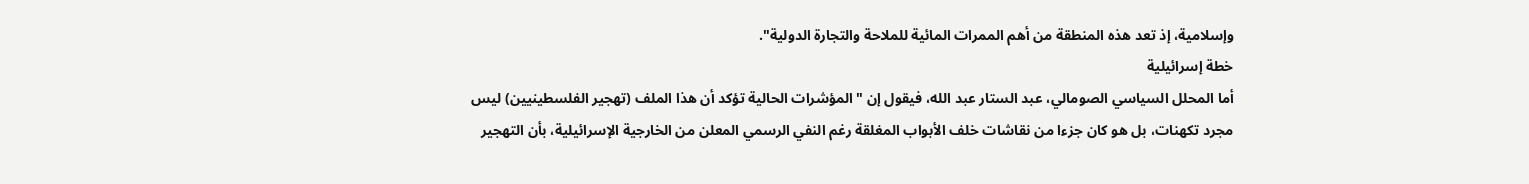وإسلامية، إذ تعد هذه المنطقة من أهم الممرات المائية للملاحة والتجارة الدولية".
خطة إسرائيلية
أما المحلل السياسي الصومالي، عبد الستار عبد الله، فيقول إن "المؤشرات الحالية تؤكد أن هذا الملف (تهجير الفلسطينيين) ليس مجرد تكهنات، بل هو كان جزءا من نقاشات خلف الأبواب المغلقة رغم النفي الرسمي المعلن من الخارجية الإسرائيلية، بأن التهجير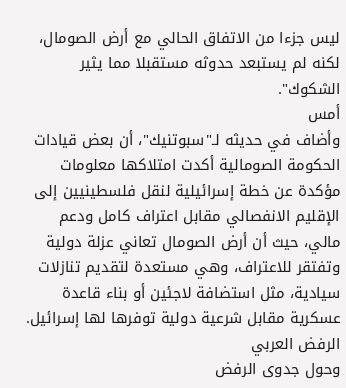ليس جزءا من الاتفاق الحالي مع أرض الصومال، لكنه لم يستبعد حدوثه مستقبلا مما يثير الشكوك".
أمس
وأضاف في حديثه لـ"سبوتنيك"، أن بعض قيادات الحكومة الصومالية أكدت امتلاكها معلومات مؤكدة عن خطة إسرائيلية لنقل فلسطينيين إلى الإقليم الانفصالي مقابل اعتراف كامل ودعم مالي، حيث أن أرض الصومال تعاني عزلة دولية وتفتقر للاعتراف، وهي مستعدة لتقديم تنازلات سيادية، مثل استضافة لاجئين أو بناء قاعدة عسكرية مقابل شرعية دولية توفرها لها إسرائيل.
الرفض العربي
وحول جدوى الرفض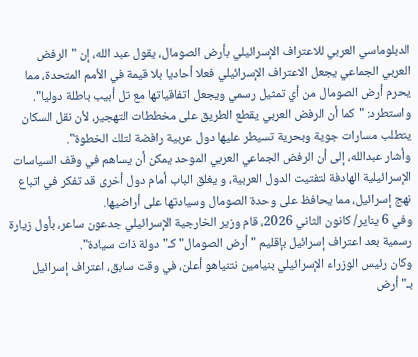الدبلوماسي العربي للاعتراف الإسرائيلي بأرض الصومال، يقول عبد الله، إن "الرفض العربي الجماعي يجعل الاعتراف الإسرائيلي فعلا أحاديا بلا قيمة في الأمم المتحدة، مما يحرم أرض الصومال من أي تمثيل رسمي ويجعل اتفاقياتها مع تل أبيب باطلة دوليا".
واستطرد: "كما أن الرفض العربي يقطع الطريق على مخططات التهجير، لأن نقل السكان يتطلب مسارات جوية وبحرية تسيطر عليها دول عربية رافضة لتلك الخطوة".
وأشار عبدالله، إلى أن الرفض الجماعي العربي الموحد يمكن أن يساهم في وقف السياسات الإسرائيلية الهادفة لتفتيت الدول العربية، و يغلق الباب أمام دول أخرى قد تفكر في اتباع نهج إسرائيل، مما يحافظ على وحدة الصومال وسيادتها على أراضيها.
وفي 6 يناير/ كانون الثاني 2026، قام وزير الخارجية الإسرائيلي جدعون ساعر، بأول زيارة رسمية بعد اعتراف إسرائيل بإقليم "أرض الصومال" كـ"دولة ذات سيادة".
وكان رئيس الوزراء الإسرائيلي بنيامين نتنياهو أعلن، في وقت سابق، اعتراف إسرائيل بـ"أرض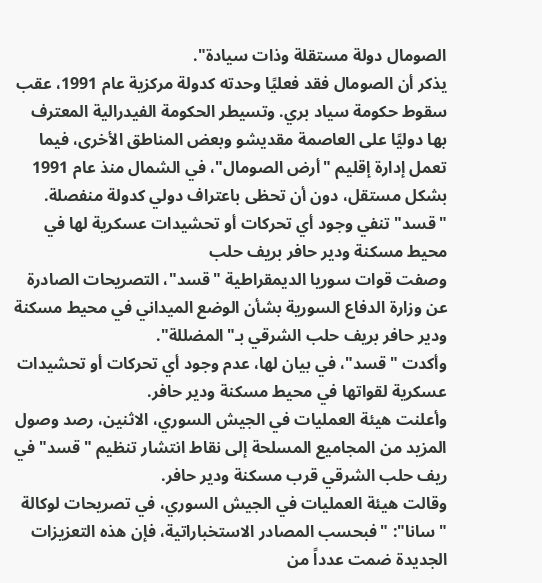الصومال دولة مستقلة وذات سيادة".
يذكر أن الصومال فقد فعليًا وحدته كدولة مركزية عام 1991، عقب سقوط حكومة سياد بري. وتسيطر الحكومة الفيدرالية المعترف بها دوليًا على العاصمة مقديشو وبعض المناطق الأخرى، فيما تعمل إدارة إقليم "أرض الصومال"، في الشمال منذ عام 1991 بشكل مستقل، دون أن تحظى باعتراف دولي كدولة منفصلة.
"قسد" تنفي وجود أي تحركات أو تحشيدات عسكرية لها في محيط مسكنة ودير حافر بريف حلب
وصفت قوات سوريا الديمقراطية "قسد"، التصريحات الصادرة عن وزارة الدفاع السورية بشأن الوضع الميداني في محيط مسكنة ودير حافر بريف حلب الشرقي بـ"المضللة".
وأكدت "قسد"، في بيان لها، عدم وجود أي تحركات أو تحشيدات عسكرية لقواتها في محيط مسكنة ودير حافر.
وأعلنت هيئة العمليات في الجيش السوري، الاثنين، رصد وصول المزيد من المجاميع المسلحة إلى نقاط انتشار تنظيم "قسد" في ريف حلب الشرقي قرب مسكنة ودير حافر.
وقالت هيئة العمليات في الجيش السوري، في تصريحات لوكالة "سانا": "فبحسب المصادر الاستخباراتية، فإن هذه التعزيزات الجديدة ضمت عدداً من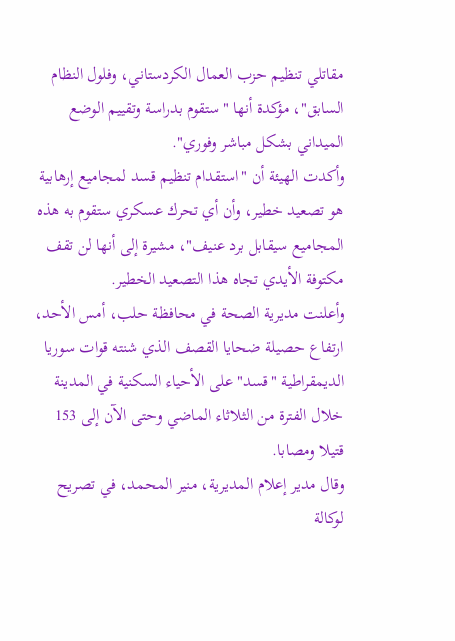مقاتلي تنظيم حزب العمال الكردستاني، وفلول النظام السابق"، مؤكدة أنها "ستقوم بدراسة وتقييم الوضع الميداني بشكل مباشر وفوري".
وأكدت الهيئة أن "استقدام تنظيم قسد لمجاميع إرهابية هو تصعيد خطير، وأن أي تحرك عسكري ستقوم به هذه المجاميع سيقابل برد عنيف"، مشيرة إلى أنها لن تقف مكتوفة الأيدي تجاه هذا التصعيد الخطير.
وأعلنت مديرية الصحة في محافظة حلب، أمس الأحد، ارتفاع حصيلة ضحايا القصف الذي شنته قوات سوريا الديمقراطية "قسد" على الأحياء السكنية في المدينة خلال الفترة من الثلاثاء الماضي وحتى الآن إلى 153 قتيلا ومصابا.
وقال مدير إعلام المديرية، منير المحمد، في تصريح لوكالة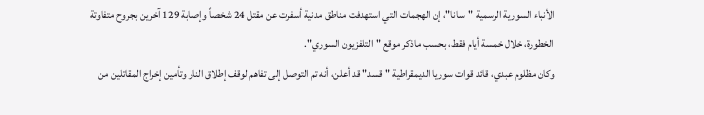الأنباء السورية الرسمية "سانا"، إن الهجمات التي استهدفت مناطق مدنية أسفرت عن مقتل 24 شخصاً وإصابة 129 آخرين بجروح متفاوتة الخطورة، خلال خمسة أيام فقط، بحسب ماذكر موقع "التلفزيون السوري".
وكان مظلوم عبدي، قائد قوات سوريا الديمقراطية "قسد" قد أعلن، أنه تم التوصل إلى تفاهم لوقف إطلاق النار وتأمين إخراج المقاتلين من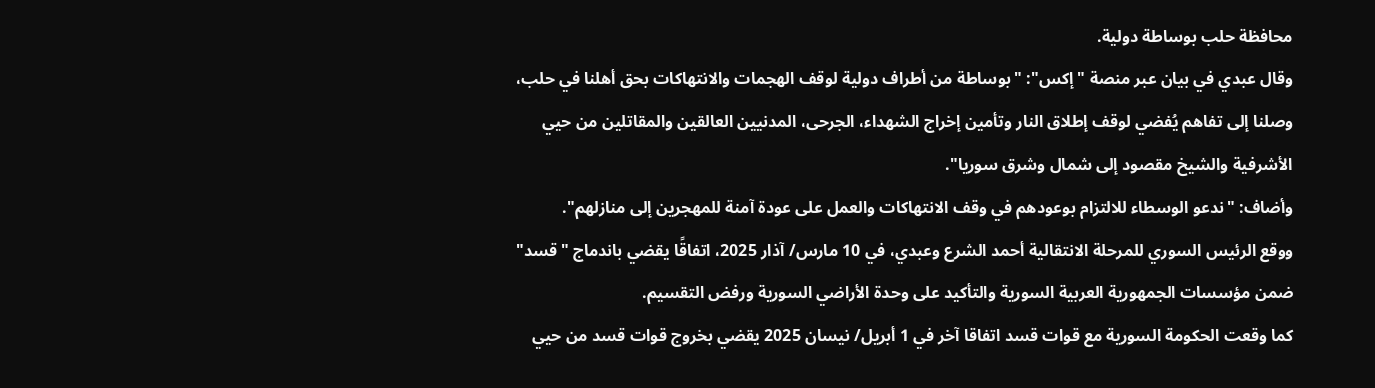محافظة حلب بوساطة دولية.
وقال عبدي في بيان عبر منصة "إكس": "بوساطة من أطراف دولية لوقف الهجمات والانتهاكات بحق أهلنا في حلب، وصلنا إلى تفاهم يُفضي لوقف إطلاق النار وتأمين إخراج الشهداء، الجرحى، المدنيين العالقين والمقاتلين من حيي الأشرفية والشيخ مقصود إلى شمال وشرق سوريا".
وأضاف: "ندعو الوسطاء للالتزام بوعودهم في وقف الانتهاكات والعمل على عودة آمنة للمهجرين إلى منازلهم".
ووقع الرئيس السوري للمرحلة الانتقالية أحمد الشرع وعبدي، في 10 مارس/ آذار 2025، اتفاقًا يقضي باندماج "قسد" ضمن مؤسسات الجمهورية العربية السورية والتأكيد على وحدة الأراضي السورية ورفض التقسيم.
كما وقعت الحكومة السورية مع قوات قسد اتفاقا آخر في 1 أبريل/ نيسان 2025 يقضي بخروج قوات قسد من حيي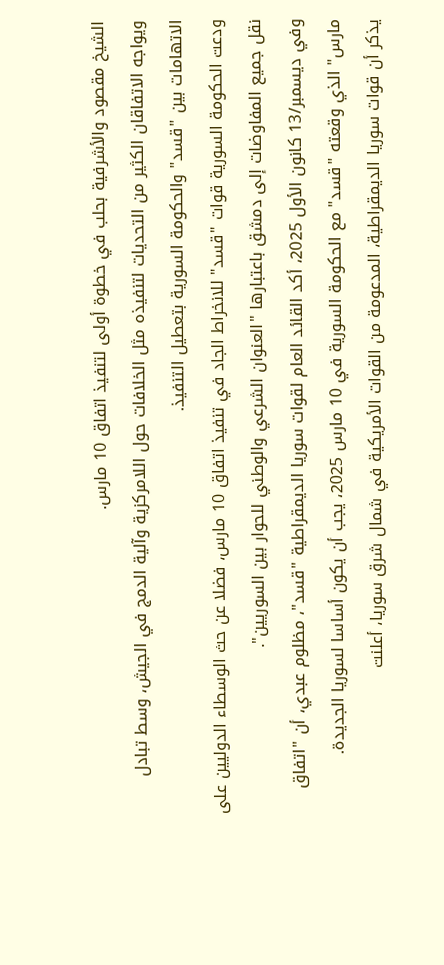الشيخ مقصود والأشرفية بحلب في خطوة أولى لتنفيذ اتفاق 10 مارس.
ويواجه الاتفاقان الكثير من التحديات لتنفيذه مثل الخلافات حول اللامركزية وآلية الدمج في الجيش، وسط تبادل الاتهامات بين "قسد" والحكومة السورية بتعطيل التنفيذ.
ودعت الحكومة السورية قوات "قسد" للانخراط الجاد في تنفيذ اتفاق 10 مارس، فضلا عن حث الوسطاء الدوليين على نقل جميع المفاوضات إلى دمشق باعتبارها "العنوان الشرعي والوطني للحوار بين السوريين".
وفي ديسمبر/13 كانون الأول 2025، أكد القائد العام لقوات سوريا الديمقراطية "قسد"، مظلوم عبدي، أن "اتفاق مارس" الذي وقعته "قسد" مع الحكومة السورية في 10 مارس 2025، يجب أن يكون أساسا لسوريا الجديدة.
يذكر أن قوات سوريا الديمقراطية، المدعومة من القوات الأمريكية في شمال شرق سوريا، أعلنت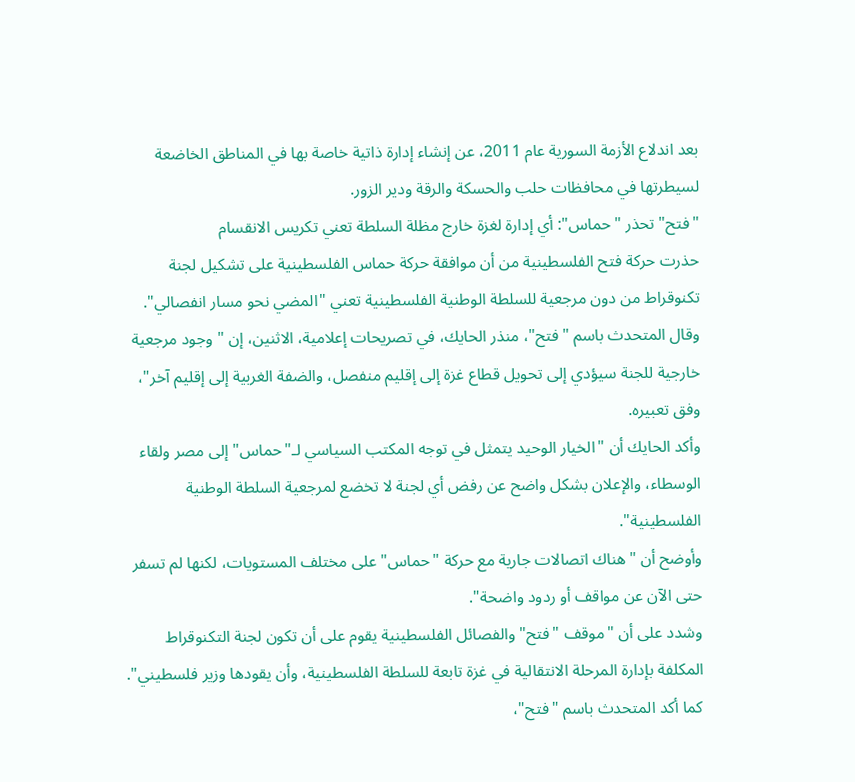بعد اندلاع الأزمة السورية عام 2011، عن إنشاء إدارة ذاتية خاصة بها في المناطق الخاضعة لسيطرتها في محافظات حلب والحسكة والرقة ودير الزور.
"فتح" تحذر "حماس": أي إدارة لغزة خارج مظلة السلطة تعني تكريس الانقسام
حذرت حركة فتح الفلسطينية من أن موافقة حركة حماس الفلسطينية على تشكيل لجنة تكنوقراط من دون مرجعية للسلطة الوطنية الفلسطينية تعني "المضي نحو مسار انفصالي".
وقال المتحدث باسم "فتح"، منذر الحايك، في تصريحات إعلامية، الاثنين، إن "وجود مرجعية خارجية للجنة سيؤدي إلى تحويل قطاع غزة إلى إقليم منفصل، والضفة الغربية إلى إقليم آخر"، وفق تعبيره.
وأكد الحايك أن "الخيار الوحيد يتمثل في توجه المكتب السياسي لـ"حماس" إلى مصر ولقاء الوسطاء، والإعلان بشكل واضح عن رفض أي لجنة لا تخضع لمرجعية السلطة الوطنية الفلسطينية".
وأوضح أن "هناك اتصالات جارية مع حركة "حماس" على مختلف المستويات، لكنها لم تسفر حتى الآن عن مواقف أو ردود واضحة".
وشدد على أن "موقف "فتح" والفصائل الفلسطينية يقوم على أن تكون لجنة التكنوقراط المكلفة بإدارة المرحلة الانتقالية في غزة تابعة للسلطة الفلسطينية، وأن يقودها وزير فلسطيني".
كما أكد المتحدث باسم "فتح"،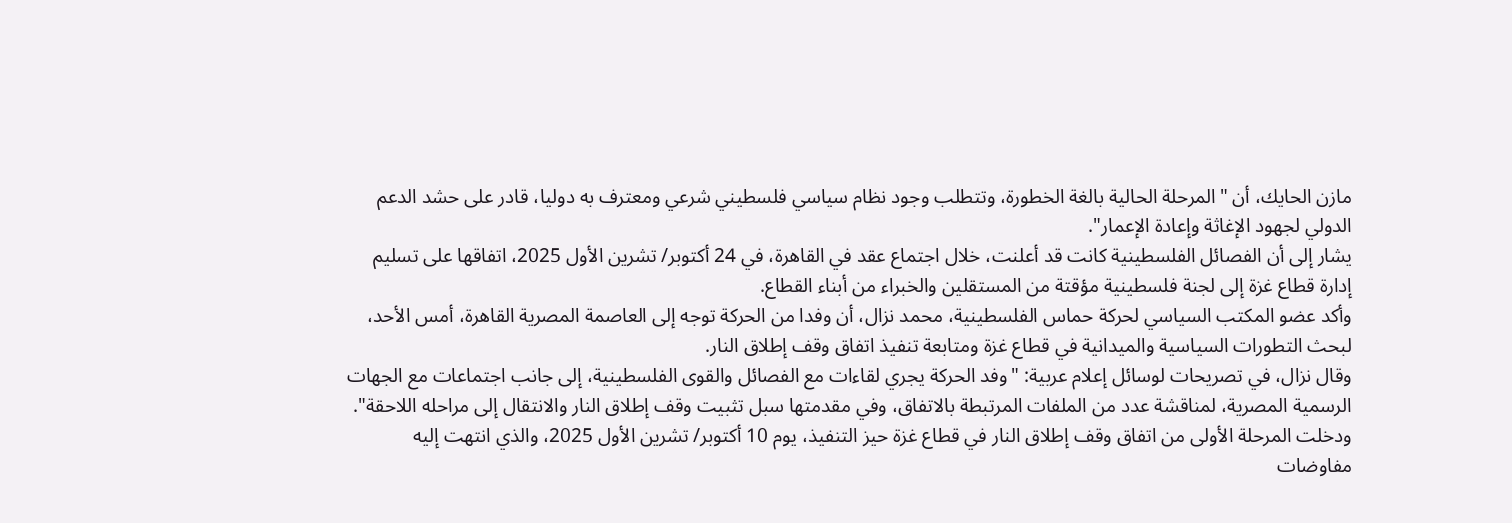مازن الحايك، أن "المرحلة الحالية بالغة الخطورة، وتتطلب وجود نظام سياسي فلسطيني شرعي ومعترف به دوليا، قادر على حشد الدعم الدولي لجهود الإغاثة وإعادة الإعمار".
يشار إلى أن الفصائل الفلسطينية كانت قد أعلنت، خلال اجتماع عقد في القاهرة، في 24 أكتوبر/ تشرين الأول 2025، اتفاقها على تسليم إدارة قطاع غزة إلى لجنة فلسطينية مؤقتة من المستقلين والخبراء من أبناء القطاع.
وأكد عضو المكتب السياسي لحركة حماس الفلسطينية، محمد نزال، أن وفدا من الحركة توجه إلى العاصمة المصرية القاهرة، أمس الأحد، لبحث التطورات السياسية والميدانية في قطاع غزة ومتابعة تنفيذ اتفاق وقف إطلاق النار.
وقال نزال، في تصريحات لوسائل إعلام عربية: "وفد الحركة يجري لقاءات مع الفصائل والقوى الفلسطينية، إلى جانب اجتماعات مع الجهات الرسمية المصرية، لمناقشة عدد من الملفات المرتبطة بالاتفاق، وفي مقدمتها سبل تثبيت وقف إطلاق النار والانتقال إلى مراحله اللاحقة".
ودخلت المرحلة الأولى من اتفاق وقف إطلاق النار في قطاع غزة حيز التنفيذ، يوم 10 أكتوبر/ تشرين الأول 2025، والذي انتهت إليه مفاوضات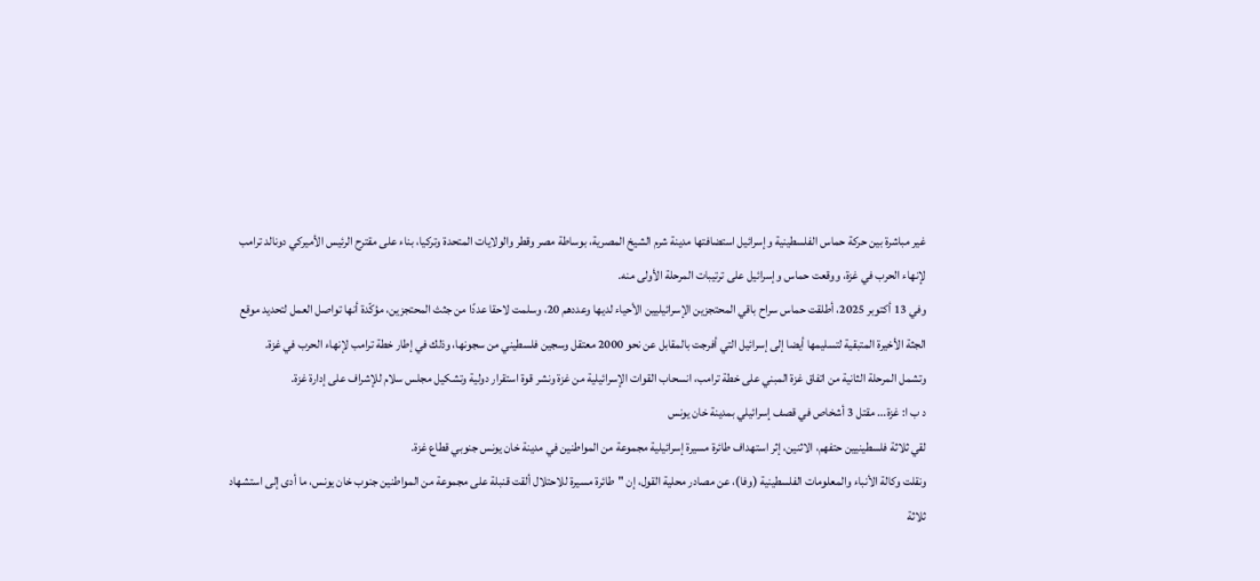غير مباشرة بين حركة حماس الفلسطينية وإسرائيل استضافتها مدينة شرم الشيخ المصرية، بوساطة مصر وقطر والولايات المتحدة وتركيا، بناء على مقترح الرئيس الأميركي دونالد ترامب لإنهاء الحرب في غزة، ووقعت حماس وإسرائيل على ترتيبات المرحلة الأولى منه.
وفي 13 أكتوبر 2025، أطلقت حماس سراح باقي المحتجزين الإسرائيليين الأحياء لديها وعددهم 20، وسلمت لاحقا عددًا من جثث المحتجزين، مؤكّدة أنها تواصل العمل لتحديد موقع الجثة الأخيرة المتبقية لتسليمها أيضا إلى إسرائيل التي أفرجت بالمقابل عن نحو 2000 معتقل وسجين فلسطيني من سجونها، وذلك في إطار خطة ترامب لإنهاء الحرب في غزة.
وتشمل المرحلة الثانية من اتفاق غزة المبني على خطة ترامب، انسحاب القوات الإسرائيلية من غزة ونشر قوة استقرار دولية وتشكيل مجلس سلام للإشراف على إدارة غزة.
د ب ا: غزة... مقتل 3 أشخاص في قصف إسرائيلي بمدينة خان يونس
لقي ثلاثة فلسطينيين حتفهم، الاثنين، إثر استهداف طائرة مسيرة إسرائيلية مجموعة من المواطنين في مدينة خان يونس جنوبي قطاع غزة.
ونقلت وكالة الأنباء والمعلومات الفلسطينية (وفا)، عن مصادر محلية القول، إن "طائرة مسيرة للاحتلال ألقت قنبلة على مجموعة من المواطنين جنوب خان يونس، ما أدى إلى استشهاد ثلاثة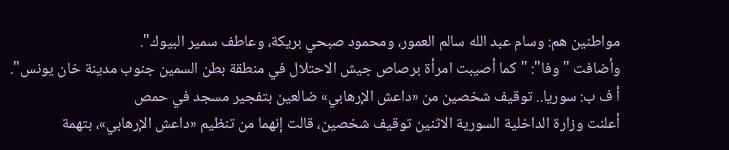مواطنين هم: وسام عبد الله سالم العمور، ومحمود صبحي بريكة، وعاطف سمير البيوك".
وأضافت "وفا": "كما أصيبت امرأة برصاص جيش الاحتلال في منطقة بطن السمين جنوب مدينة خان يونس".
أ ف ب: سوريا.. توقيف شخصين من «داعش الإرهابي» ضالعين بتفجير مسجد في حمص
أعلنت وزارة الداخلية السورية الاثنين توقيف شخصين، قالت إنهما من تنظيم «داعش الإرهابي»، بتهمة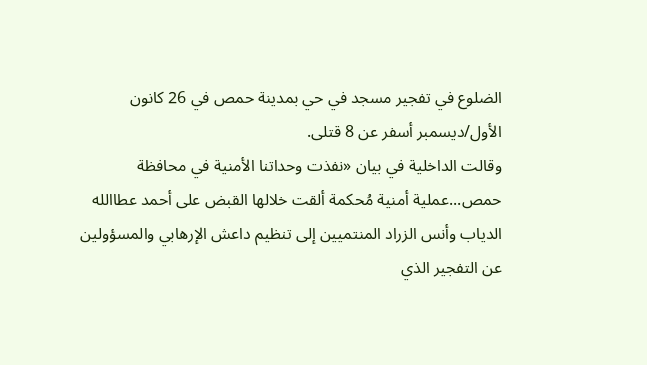الضلوع في تفجير مسجد في حي بمدينة حمص في 26 كانون الأول/ديسمبر أسفر عن 8 قتلى.
وقالت الداخلية في بيان «نفذت وحداتنا الأمنية في محافظة حمص...عملية أمنية مُحكمة ألقت خلالها القبض على أحمد عطاالله الدياب وأنس الزراد المنتميين إلى تنظيم داعش الإرهابي والمسؤولين عن التفجير الذي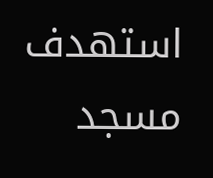استهدف مسجد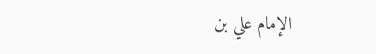الإمام علي بن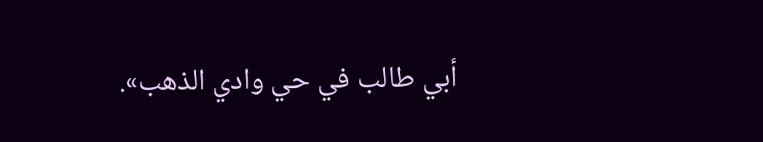أبي طالب في حي وادي الذهب».